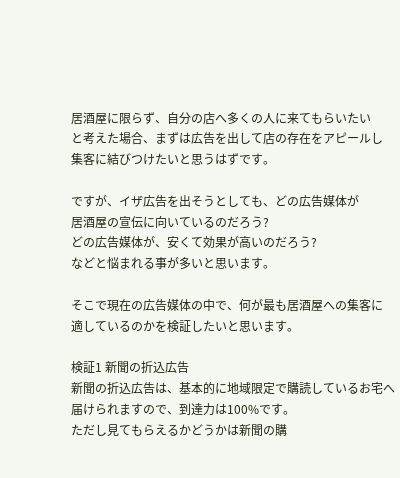居酒屋に限らず、自分の店へ多くの人に来てもらいたい
と考えた場合、まずは広告を出して店の存在をアピールし
集客に結びつけたいと思うはずです。

ですが、イザ広告を出そうとしても、どの広告媒体が
居酒屋の宣伝に向いているのだろう?
どの広告媒体が、安くて効果が高いのだろう?
などと悩まれる事が多いと思います。

そこで現在の広告媒体の中で、何が最も居酒屋への集客に
適しているのかを検証したいと思います。

検証1 新聞の折込広告
新聞の折込広告は、基本的に地域限定で購読しているお宅へ
届けられますので、到達力は100%です。
ただし見てもらえるかどうかは新聞の購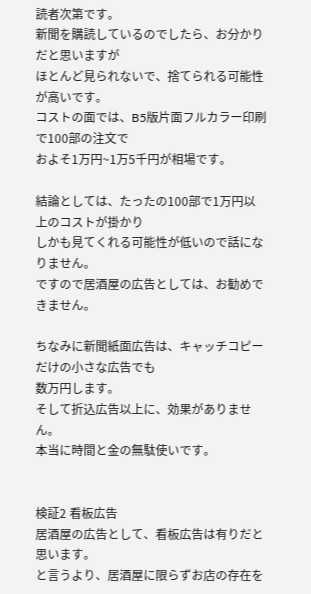読者次第です。
新聞を購読しているのでしたら、お分かりだと思いますが
ほとんど見られないで、捨てられる可能性が高いです。
コストの面では、B5版片面フルカラー印刷で100部の注文で
およそ1万円~1万5千円が相場です。

結論としては、たったの100部で1万円以上のコストが掛かり
しかも見てくれる可能性が低いので話になりません。
ですので居酒屋の広告としては、お勧めできません。

ちなみに新聞紙面広告は、キャッチコピーだけの小さな広告でも
数万円します。
そして折込広告以上に、効果がありません。
本当に時間と金の無駄使いです。


検証2 看板広告
居酒屋の広告として、看板広告は有りだと思います。
と言うより、居酒屋に限らずお店の存在を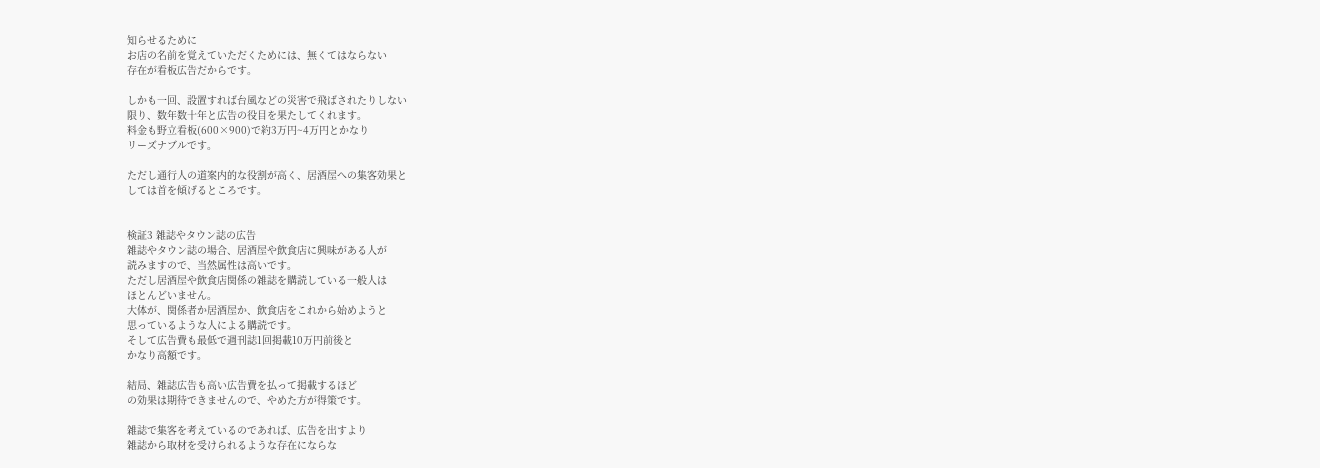知らせるために
お店の名前を覚えていただくためには、無くてはならない
存在が看板広告だからです。

しかも一回、設置すれば台風などの災害で飛ばされたりしない
限り、数年数十年と広告の役目を果たしてくれます。
料金も野立看板(600×900)で約3万円~4万円とかなり
リーズナブルです。

ただし通行人の道案内的な役割が高く、居酒屋への集客効果と
しては首を傾げるところです。


検証3 雑誌やタウン誌の広告
雑誌やタウン誌の場合、居酒屋や飲食店に興味がある人が
読みますので、当然属性は高いです。
ただし居酒屋や飲食店関係の雑誌を購読している一般人は
ほとんどいません。
大体が、関係者か居酒屋か、飲食店をこれから始めようと
思っているような人による購読です。
そして広告費も最低で週刊誌1回掲載10万円前後と
かなり高額です。

結局、雑誌広告も高い広告費を払って掲載するほど
の効果は期待できませんので、やめた方が得策です。

雑誌で集客を考えているのであれば、広告を出すより
雑誌から取材を受けられるような存在にならな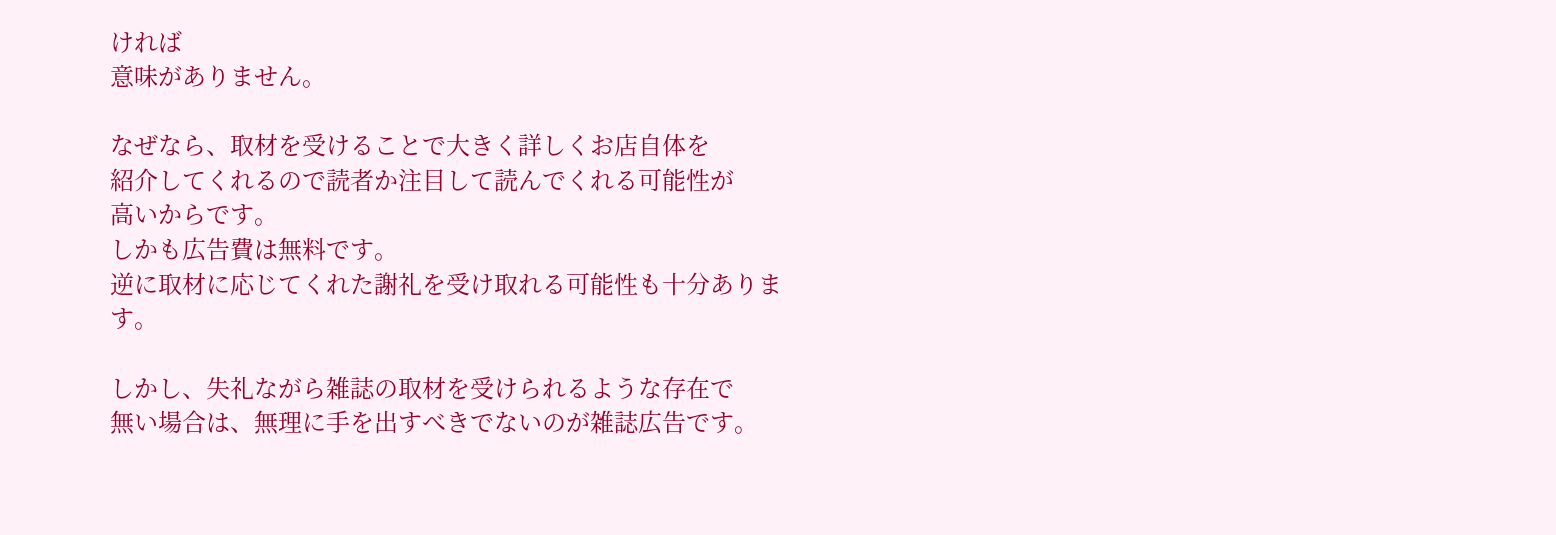ければ
意味がありません。

なぜなら、取材を受けることで大きく詳しくお店自体を
紹介してくれるので読者か注目して読んでくれる可能性が
高いからです。
しかも広告費は無料です。
逆に取材に応じてくれた謝礼を受け取れる可能性も十分あります。

しかし、失礼ながら雑誌の取材を受けられるような存在で
無い場合は、無理に手を出すべきでないのが雑誌広告です。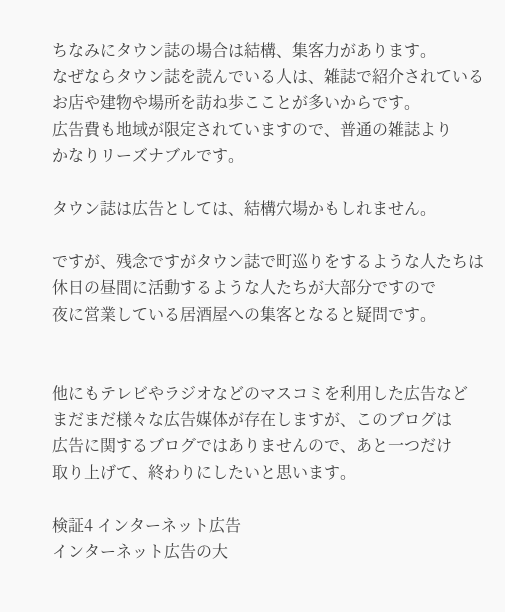ちなみにタウン誌の場合は結構、集客力があります。
なぜならタウン誌を読んでいる人は、雑誌で紹介されている
お店や建物や場所を訪ね歩こことが多いからです。
広告費も地域が限定されていますので、普通の雑誌より
かなりリーズナブルです。

タウン誌は広告としては、結構穴場かもしれません。

ですが、残念ですがタウン誌で町巡りをするような人たちは
休日の昼間に活動するような人たちが大部分ですので
夜に営業している居酒屋への集客となると疑問です。


他にもテレビやラジオなどのマスコミを利用した広告など
まだまだ様々な広告媒体が存在しますが、このブログは
広告に関するブログではありませんので、あと一つだけ
取り上げて、終わりにしたいと思います。

検証4 インターネット広告
インターネット広告の大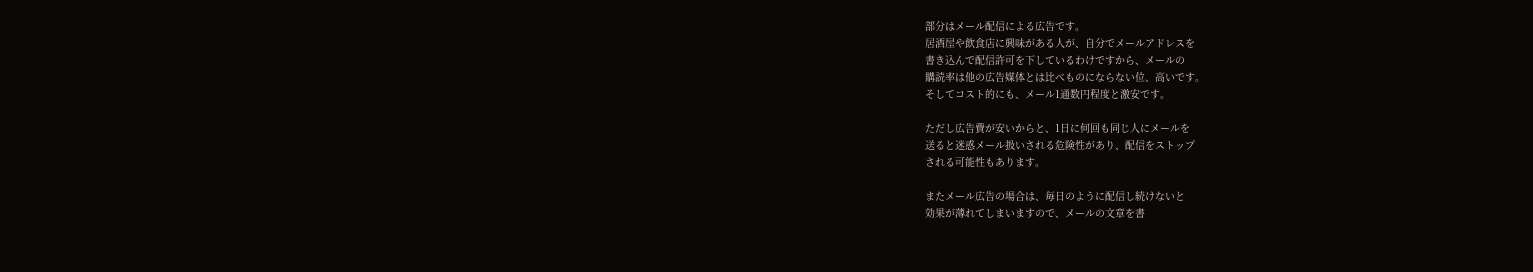部分はメール配信による広告です。
居酒屋や飲食店に興味がある人が、自分でメールアドレスを
書き込んで配信許可を下しているわけですから、メールの
購読率は他の広告媒体とは比べものにならない位、高いです。
そしてコスト的にも、メール1通数円程度と激安です。

ただし広告費が安いからと、1日に何回も同じ人にメールを
送ると迷惑メール扱いされる危険性があり、配信をストップ
される可能性もあります。

またメール広告の場合は、毎日のように配信し続けないと
効果が薄れてしまいますので、メールの文章を書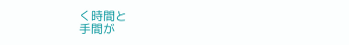く時間と
手間が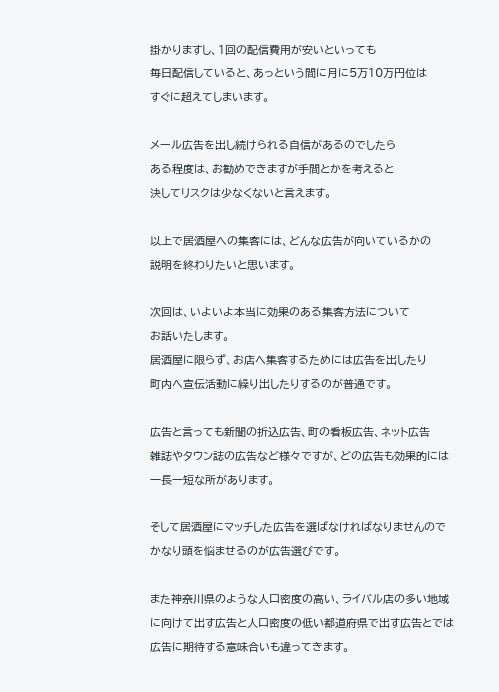掛かりますし、1回の配信費用が安いといっても
毎日配信していると、あっという間に月に5万10万円位は
すぐに超えてしまいます。

メール広告を出し続けられる自信があるのでしたら
ある程度は、お勧めできますが手間とかを考えると
決してリスクは少なくないと言えます。

以上で居酒屋への集客には、どんな広告が向いているかの
説明を終わりたいと思います。

次回は、いよいよ本当に効果のある集客方法について
お話いたします。
居酒屋に限らず、お店へ集客するためには広告を出したり
町内へ宣伝活動に繰り出したりするのが普通です。

広告と言っても新聞の折込広告、町の看板広告、ネット広告
雑誌やタウン誌の広告など様々ですが、どの広告も効果的には
一長一短な所があります。

そして居酒屋にマッチした広告を選ばなければなりませんので
かなり頭を悩ませるのが広告選びです。

また神奈川県のような人口密度の高い、ライバル店の多い地域
に向けて出す広告と人口密度の低い都道府県で出す広告とでは
広告に期待する意味合いも違ってきます。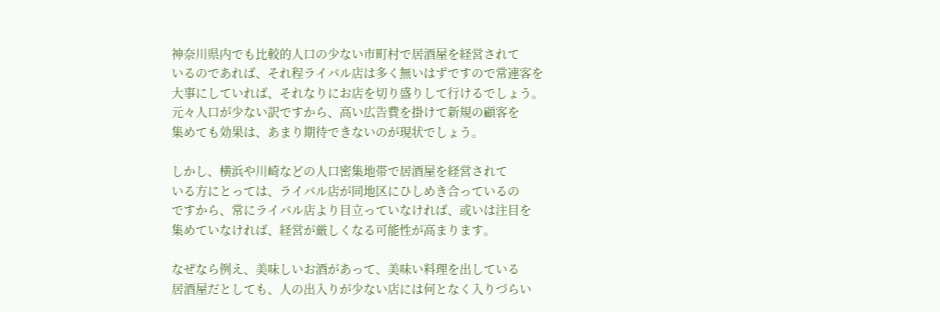神奈川県内でも比較的人口の少ない市町村で居酒屋を経営されて
いるのであれば、それ程ライバル店は多く無いはずですので常連客を
大事にしていれば、それなりにお店を切り盛りして行けるでしょう。
元々人口が少ない訳ですから、高い広告費を掛けて新規の顧客を
集めても効果は、あまり期待できないのが現状でしょう。

しかし、横浜や川崎などの人口密集地帯で居酒屋を経営されて
いる方にとっては、ライバル店が同地区にひしめき合っているの
ですから、常にライバル店より目立っていなければ、或いは注目を
集めていなければ、経営が厳しくなる可能性が高まります。

なぜなら例え、美味しいお酒があって、美味い料理を出している
居酒屋だとしても、人の出入りが少ない店には何となく入りづらい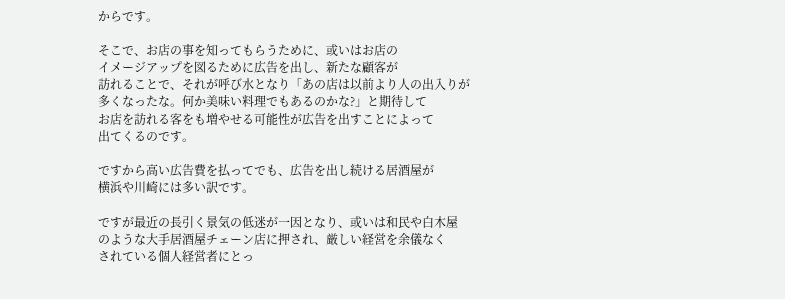からです。

そこで、お店の事を知ってもらうために、或いはお店の
イメージアップを図るために広告を出し、新たな顧客が
訪れることで、それが呼び水となり「あの店は以前より人の出入りが
多くなったな。何か美味い料理でもあるのかな?」と期待して
お店を訪れる客をも増やせる可能性が広告を出すことによって
出てくるのです。

ですから高い広告費を払ってでも、広告を出し続ける居酒屋が
横浜や川崎には多い訳です。

ですが最近の長引く景気の低迷が一因となり、或いは和民や白木屋
のような大手居酒屋チェーン店に押され、厳しい経営を余儀なく
されている個人経営者にとっ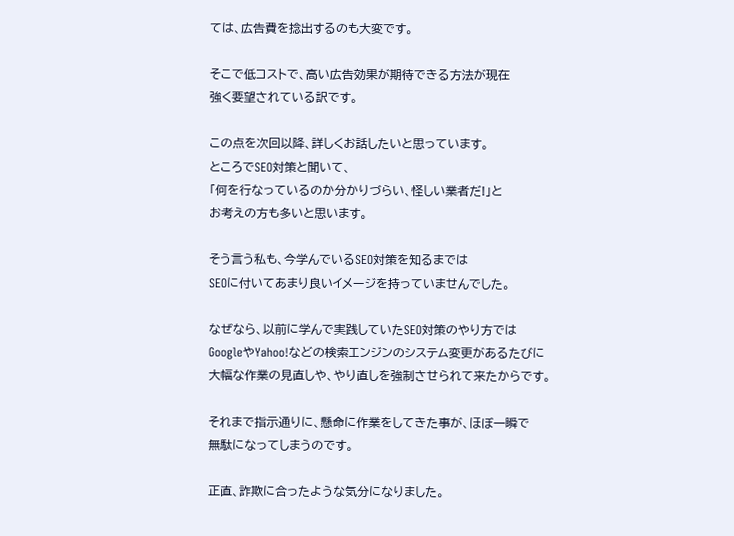ては、広告費を捻出するのも大変です。

そこで低コストで、高い広告効果が期待できる方法が現在
強く要望されている訳です。

この点を次回以降、詳しくお話したいと思っています。
ところでSEO対策と聞いて、
「何を行なっているのか分かりづらい、怪しい業者だ!」と
お考えの方も多いと思います。

そう言う私も、今学んでいるSEO対策を知るまでは
SEOに付いてあまり良いイメージを持っていませんでした。

なぜなら、以前に学んで実践していたSEO対策のやり方では
GoogleやYahoo!などの検索エンジンのシステム変更があるたびに
大幅な作業の見直しや、やり直しを強制させられて来たからです。

それまで指示通りに、懸命に作業をしてきた事が、ほぼ一瞬で
無駄になってしまうのです。

正直、詐欺に合ったような気分になりました。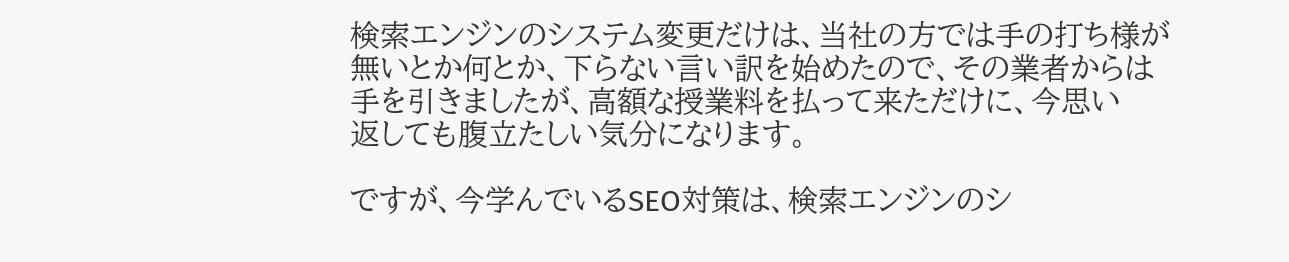検索エンジンのシステム変更だけは、当社の方では手の打ち様が
無いとか何とか、下らない言い訳を始めたので、その業者からは
手を引きましたが、高額な授業料を払って来ただけに、今思い
返しても腹立たしい気分になります。

ですが、今学んでいるSEO対策は、検索エンジンのシ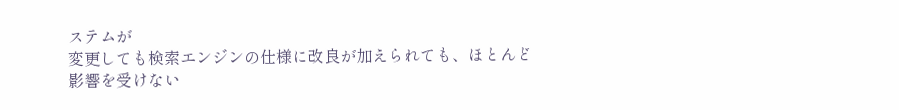ステムが
変更しても検索エンジンの仕様に改良が加えられても、ほとんど
影響を受けない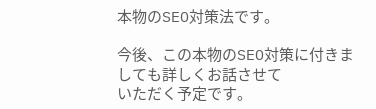本物のSEO対策法です。

今後、この本物のSEO対策に付きましても詳しくお話させて
いただく予定です。